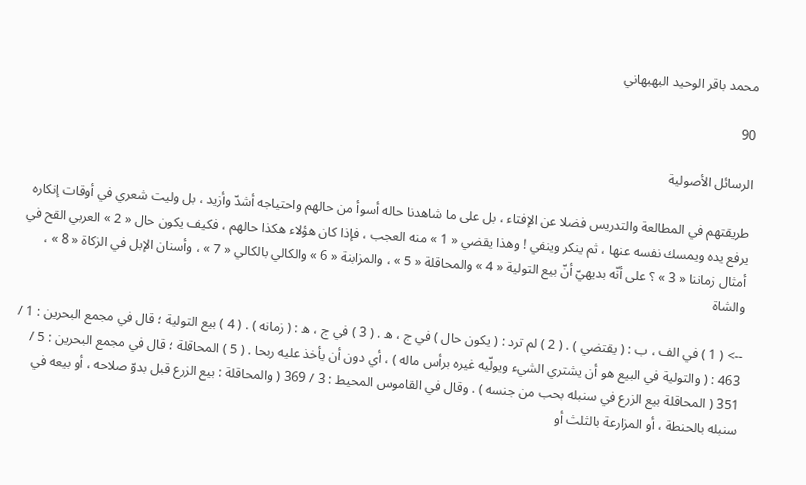محمد باقر الوحيد البهبهاني

90

الرسائل الأصولية

طريقتهم في المطالعة والتدريس فضلا عن الإفتاء ، بل على ما شاهدنا حاله أسوأ من حالهم واحتياجه أشدّ وأزيد ، بل وليت شعري في أوقات إنكاره يرفع يده ويمسك نفسه عنها ، ثم ينكر وينفي ! وهذا يقضي « 1 » منه العجب ، فإذا كان هؤلاء هكذا حالهم ، فكيف يكون حال « 2 » العربي القح في أمثال زماننا « 3 » ؟ على أنّه بديهيّ أنّ بيع التولية « 4 » والمحاقلة « 5 » ، والمزابنة « 6 » والكالي بالكالي « 7 » ، وأسنان الإبل في الزكاة « 8 » ، والشاة

--> ( 1 ) في الف ، ب : ( يقتضي ) . ( 2 ) لم ترد : ( يكون حال ) في ج ، ه . ( 3 ) في ج ، ه : ( زمانه ) . ( 4 ) بيع التولية ؛ قال في مجمع البحرين : 1 / 463 : ( والتولية في البيع هو أن يشتري الشيء ويولّيه غيره برأس ماله ) ، أي دون أن يأخذ عليه ربحا . ( 5 ) المحاقلة ؛ قال في مجمع البحرين : 5 / 351 ( المحاقلة بيع الزرع في سنبله بحب من جنسه ) . وقال في القاموس المحيط : 3 / 369 ( والمحاقلة : بيع الزرع قبل بدوّ صلاحه ، أو بيعه في سنبله بالحنطة ، أو المزارعة بالثلث أو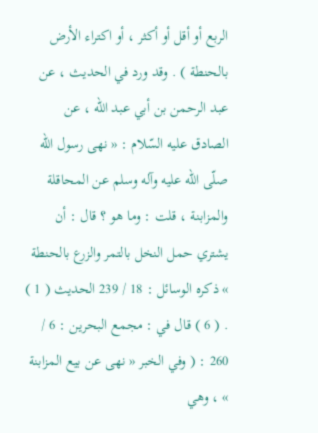الربع أو أقل أو أكثر ، أو اكتراء الأرض بالحنطة ) . وقد ورد في الحديث ، عن عبد الرحمن بن أبي عبد اللّه ، عن الصادق عليه السّلام : « نهى رسول اللّه صلّى اللّه عليه وآله وسلم عن المحاقلة والمزابنة ، قلت : وما هو ؟ قال : أن يشتري حمل النخل بالتمر والزرع بالحنطة » ذكره الوسائل : 18 / 239 الحديث ( 1 ) . ( 6 ) قال في : مجمع البحرين : 6 / 260 : ( وفي الخبر « نهى عن بيع المزابنة » ، وهي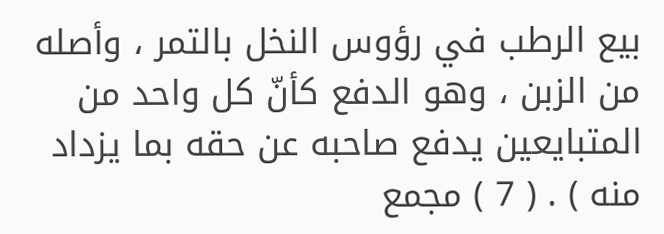بيع الرطب في رؤوس النخل بالتمر ، وأصله من الزبن ، وهو الدفع كأنّ كل واحد من المتبايعين يدفع صاحبه عن حقه بما يزداد منه ) . ( 7 ) مجمع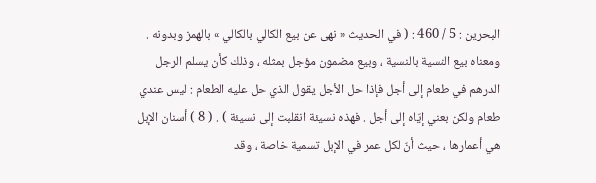البحرين : 5 / 460 : ( في الحديث « نهى عن بيع الكالي بالكالي » بالهمز وبدونه . ومعناه بيع النسية بالنسية ، وبيع مضمون مؤجل بمثله ، وذلك كأن يسلم الرجل الدرهم في طعام إلى أجل فإذا حل الأجل يقول الذي حل عليه الطعام : ليس عندي طعام ولكن بعني إيّاه إلى أجل . فهذه نسيئة انقلبت إلى نسيئة ) . ( 8 ) أسنان الإبل هي أعمارها ، حيث أنّ لكل عمر في الإبل تسمية خاصة ، وقد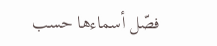فصّل أسماءها حسب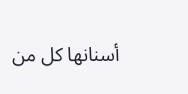أسنانها كل من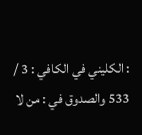: الكليني في الكافي : 3 / 533 والصدوق في : من لا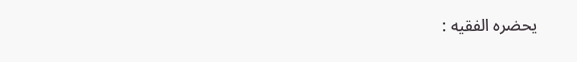يحضره الفقيه :